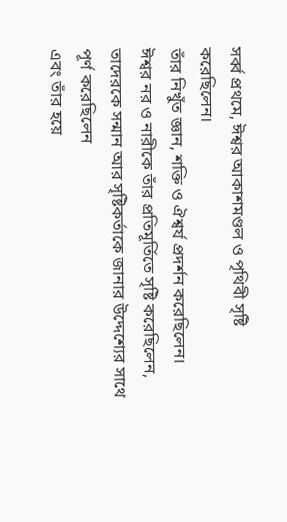সর্ব্ব প্রথমে, ঈশ্বর আকাশমণ্ডল ও পৃথিবী সৃষ্টি করেছিলেন।
তাঁর নিখুঁত জ্ঞান, শক্তি ও ঐশ্বর্য প্রদর্শন করেছিলেন।
ঈশ্বর নর ও নারীকে তাঁর প্রতিমূর্তিতে সৃষ্টি করেছিলেন,
তাদেরকে সন্মান আর সৃষ্টিকর্তাকে জানার উদ্দেশ্যের সাথে পূর্ণ করেছিলেন
এবং তাঁর হয়ে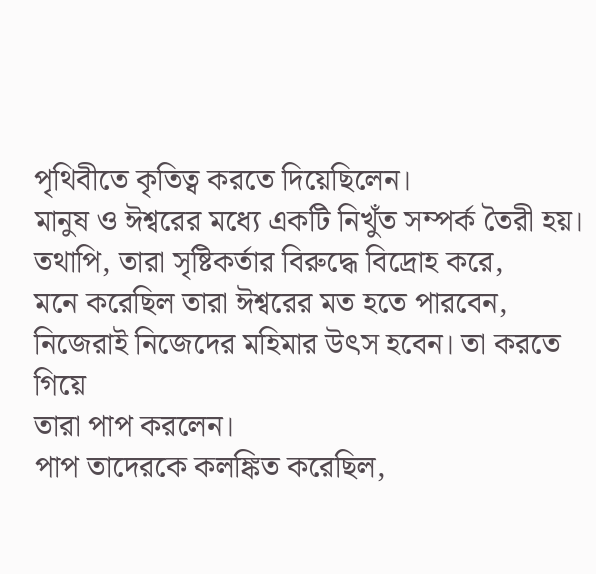পৃথিবীতে কৃতিত্ব করতে দিয়েছিলেন।
মানুষ ও ঈশ্বরের মধ্যে একটি নিখুঁত সম্পর্ক তৈরী হয়।
তথাপি, তারা সৃষ্টিকর্তার বিরুদ্ধে বিদ্রোহ করে,
মনে করেছিল তারা ঈশ্বরের মত হতে পারবেন, নিজেরাই নিজেদের মহিমার উৎস হবেন। তা করতে গিয়ে
তারা পাপ করলেন।
পাপ তাদেরকে কলঙ্কিত করেছিল,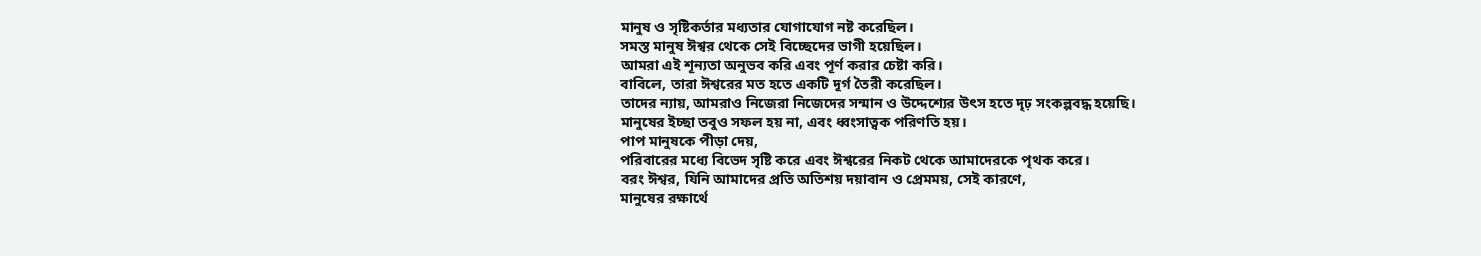মানুষ ও সৃষ্টিকর্তার মধ্যতার যোগাযোগ নষ্ট করেছিল।
সমস্ত মানুষ ঈশ্বর থেকে সেই বিচ্ছেদের ভাগী হয়েছিল।
আমরা এই শূন্যতা অনুভব করি এবং পূর্ণ করার চেষ্টা করি।
বাবিলে, তারা ঈশ্বরের মত হতে একটি দূর্গ তৈরী করেছিল।
তাদের ন্যায়, আমরাও নিজেরা নিজেদের সন্মান ও উদ্দেশ্যের উৎস হতে দৃঢ় সংকল্পবদ্ধ হয়েছি।
মানুষের ইচ্ছা তবুও সফল হয় না, এবং ধ্বংসাত্বক পরিণতি হয়।
পাপ মানুষকে পীড়া দেয়,
পরিবারের মধ্যে বিভেদ সৃষ্টি করে এবং ঈশ্বরের নিকট থেকে আমাদেরকে পৃথক করে।
বরং ঈশ্বর, যিনি আমাদের প্রতি অতিশয় দয়াবান ও প্রেমময়, সেই কারণে,
মানুষের রক্ষার্থে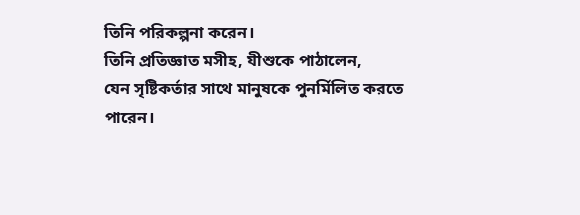তিনি পরিকল্পনা করেন।
তিনি প্রতিজ্ঞাত মসীহ, যীশুকে পাঠালেন,
যেন সৃষ্টিকর্তার সাথে মানুষকে পুনর্মিলিত করতে পারেন।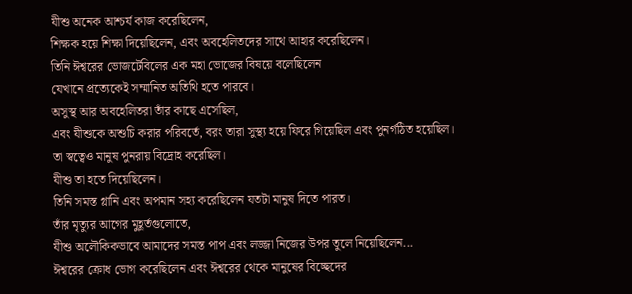যীশু অনেক আশ্চর্য কাজ করেছিলেন,
শিক্ষক হয়ে শিক্ষা দিয়েছিলেন, এবং অবহেলিতদের সাথে আহার করেছিলেন।
তিনি ঈশ্বরের ভোজটেবিলের এক মহা ভোজের বিষয়ে বলেছিলেন
যেখানে প্রত্যেকেই সম্মানিত অতিথি হতে পারবে।
অসুস্থ আর অবহেলিতরা তাঁর কাছে এসেছিল,
এবং যীশুকে অশুচি করার পরিবর্তে, বরং তারা সুস্থ্য হয়ে ফিরে গিয়েছিল এবং পুনর্গঠিত হয়েছিল।
তা স্বত্বেও মানুষ পুনরায় বিদ্রোহ করেছিল।
যীশু তা হতে দিয়েছিলেন।
তিনি সমস্ত গ্লানি এবং অপমান সহ্য করেছিলেন যতটা মানুষ দিতে পারত।
তাঁর মৃত্যুর আগের মুহূর্তগুলোতে,
যীশু অলৌকিকভাবে আমাদের সমস্ত পাপ এবং লজ্জা নিজের উপর তুলে নিয়েছিলেন...
ঈশ্বরের ক্রোধ ভোগ করেছিলেন এবং ঈশ্বরের থেকে মানুষের বিচ্ছেদের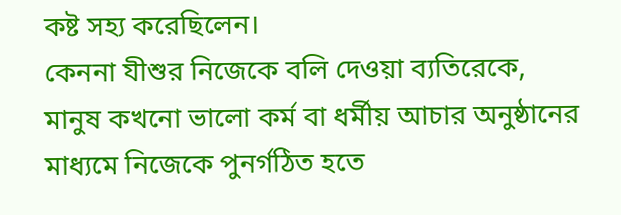কষ্ট সহ্য করেছিলেন।
কেননা যীশুর নিজেকে বলি দেওয়া ব্যতিরেকে,
মানুষ কখনো ভালো কর্ম বা ধর্মীয় আচার অনুষ্ঠানের মাধ্যমে নিজেকে পুনর্গঠিত হতে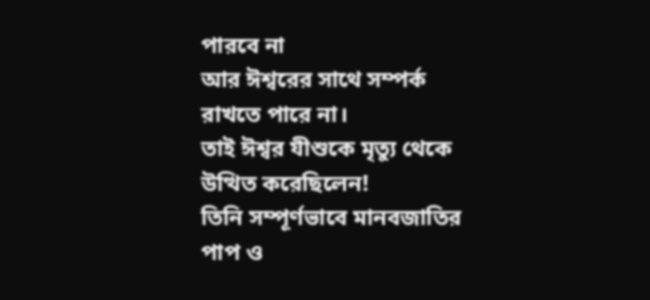পারবে না
আর ঈশ্বরের সাথে সম্পর্ক রাখতে পারে না।
তাই ঈশ্বর যীশুকে মৃত্যু থেকে উত্থিত করেছিলেন!
তিনি সম্পূর্ণভাবে মানবজাতির পাপ ও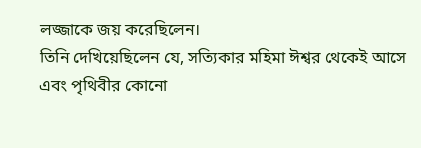লজ্জাকে জয় করেছিলেন।
তিনি দেখিয়েছিলেন যে, সত্যিকার মহিমা ঈশ্বর থেকেই আসে
এবং পৃথিবীর কোনো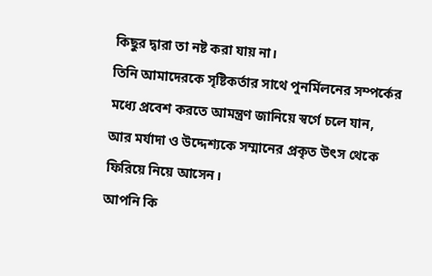কিছুর দ্বারা তা নষ্ট করা যায় না।
তিনি আমাদেরকে সৃষ্টিকর্তার সাথে পুনর্মিলনের সম্পর্কের মধ্যে প্রবেশ করতে আমন্ত্রণ জানিয়ে স্বর্গে চলে যান,
আর মর্যাদা ও উদ্দেশ্যকে সম্মানের প্রকৃত উৎস থেকে ফিরিয়ে নিয়ে আসেন।
আপনি কি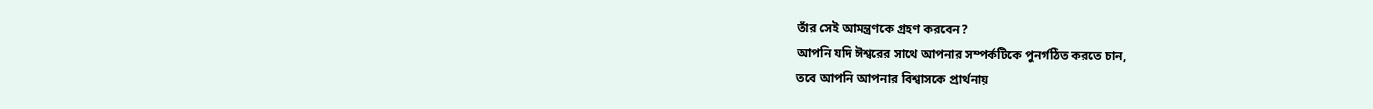তাঁর সেই আমন্ত্রণকে গ্রহণ করবেন?
আপনি যদি ঈশ্বরের সাথে আপনার সম্পর্কটিকে পুনর্গঠিত করতে চান,
তবে আপনি আপনার বিশ্বাসকে প্রার্থনায়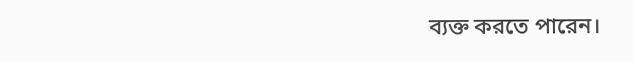ব্যক্ত করতে পারেন।